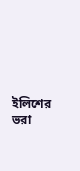ইলিশের ভরা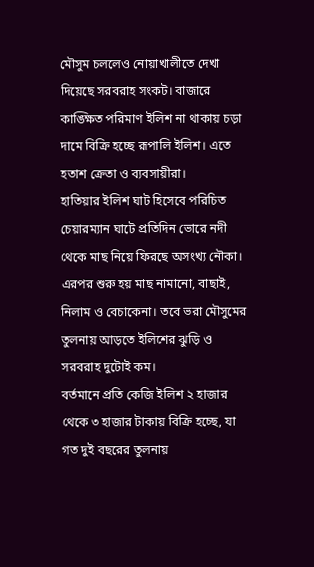মৌসুম চললেও নোয়াখালীতে দেখা দিয়েছে সরবরাহ সংকট। বাজারে কাঙ্ক্ষিত পরিমাণ ইলিশ না থাকায় চড়া দামে বিক্রি হচ্ছে রূপালি ইলিশ। এতে হতাশ ক্রেতা ও ব্যবসায়ীরা।
হাতিয়ার ইলিশ ঘাট হিসেবে পরিচিত চেয়ারম্যান ঘাটে প্রতিদিন ভোরে নদী থেকে মাছ নিয়ে ফিরছে অসংখ্য নৌকা। এরপর শুরু হয় মাছ নামানো, বাছাই, নিলাম ও বেচাকেনা। তবে ভরা মৌসুমের তুলনায় আড়তে ইলিশের ঝুড়ি ও সরবরাহ দুটোই কম।
বর্তমানে প্রতি কেজি ইলিশ ২ হাজার থেকে ৩ হাজার টাকায় বিক্রি হচ্ছে, যা গত দুই বছরের তুলনায়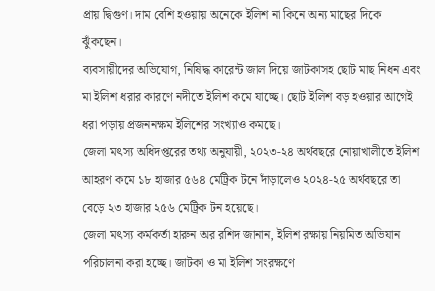প্রায় দ্বিগুণ। দাম বেশি হওয়ায় অনেকে ইলিশ না কিনে অন্য মাছের দিকে ঝুঁকছেন।
ব্যবসায়ীদের অভিযোগ, নিষিদ্ধ কারেন্ট জাল দিয়ে জাটকাসহ ছোট মাছ নিধন এবং মা ইলিশ ধরার কারণে নদীতে ইলিশ কমে যাচ্ছে। ছোট ইলিশ বড় হওয়ার আগেই ধরা পড়ায় প্রজননক্ষম ইলিশের সংখ্যাও কমছে।
জেলা মৎস্য অধিদপ্তরের তথ্য অনুযায়ী, ২০২৩-২৪ অর্থবছরে নোয়াখালীতে ইলিশ আহরণ কমে ১৮ হাজার ৫৬৪ মেট্রিক টনে দাঁড়ালেও ২০২৪-২৫ অর্থবছরে তা বেড়ে ২৩ হাজার ২৫৬ মেট্রিক টন হয়েছে।
জেলা মৎস্য কর্মকর্তা হারুন অর রশিদ জানান, ইলিশ রক্ষায় নিয়মিত অভিযান পরিচালনা করা হচ্ছে। জাটকা ও মা ইলিশ সংরক্ষণে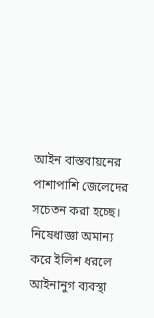আইন বাস্তবায়নের পাশাপাশি জেলেদের সচেতন করা হচ্ছে। নিষেধাজ্ঞা অমান্য করে ইলিশ ধরলে আইনানুগ ব্যবস্থা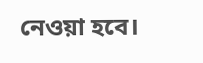নেওয়া হবে।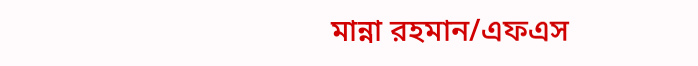মান্না রহমান/এফএস